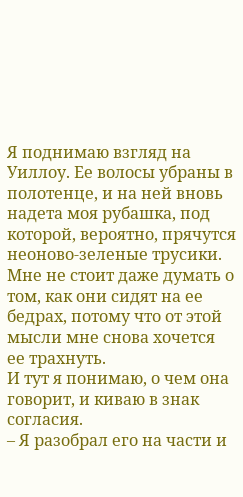Я поднимаю взгляд на Уиллоу. Ее волосы убраны в полотенце, и на ней вновь надета моя рубашка, под которой, вероятно, прячутся неоново-зеленые трусики. Мне не стоит даже думать о том, как они сидят на ее бедрах, потому что от этой мысли мне снова хочется ее трахнуть.
И тут я понимаю, о чем она говорит, и киваю в знак согласия.
– Я разобрал его на части и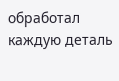обработал каждую деталь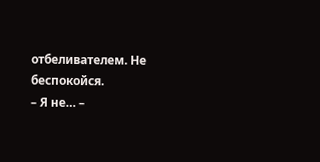отбеливателем. Не беспокойся.
– Я не… –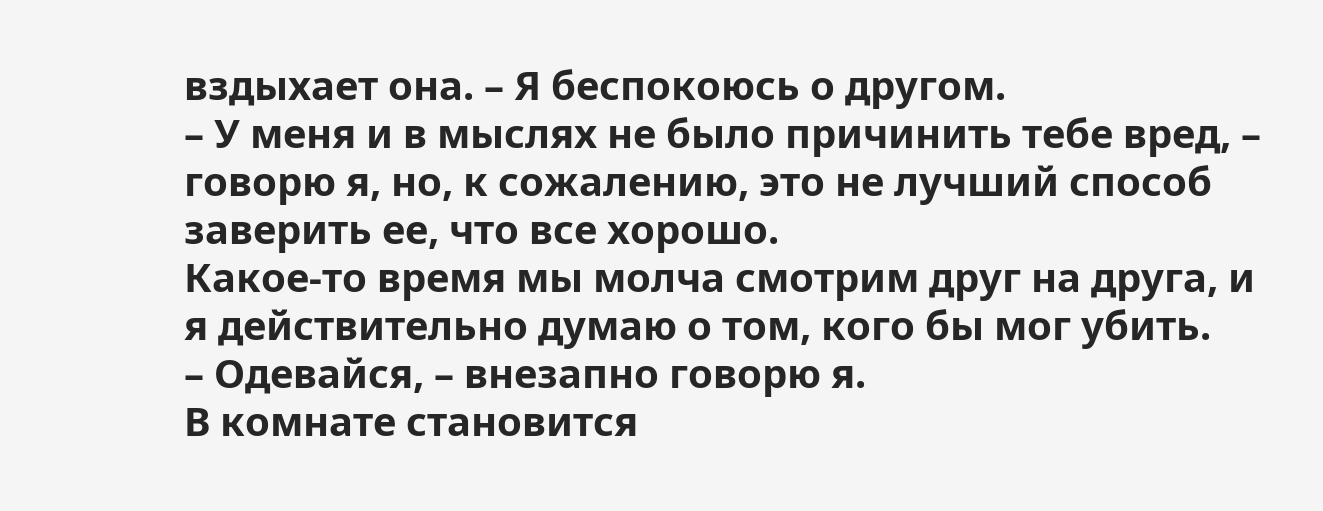вздыхает она. – Я беспокоюсь о другом.
– У меня и в мыслях не было причинить тебе вред, – говорю я, но, к сожалению, это не лучший способ заверить ее, что все хорошо.
Какое-то время мы молча смотрим друг на друга, и я действительно думаю о том, кого бы мог убить.
– Одевайся, – внезапно говорю я.
В комнате становится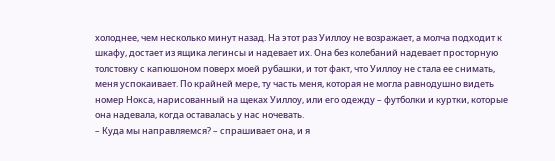холоднее, чем несколько минут назад. На этот раз Уиллоу не возражает, а молча подходит к шкафу, достает из ящика легинсы и надевает их. Она без колебаний надевает просторную толстовку с капюшоном поверх моей рубашки, и тот факт, что Уиллоу не стала ее снимать, меня успокаивает. По крайней мере, ту часть меня, которая не могла равнодушно видеть номер Нокса, нарисованный на щеках Уиллоу, или его одежду – футболки и куртки, которые она надевала, когда оставалась у нас ночевать.
– Куда мы направляемся? – спрашивает она, и я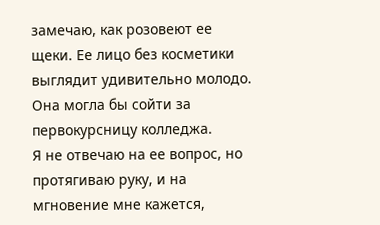замечаю, как розовеют ее щеки. Ее лицо без косметики выглядит удивительно молодо. Она могла бы сойти за первокурсницу колледжа.
Я не отвечаю на ее вопрос, но протягиваю руку, и на мгновение мне кажется,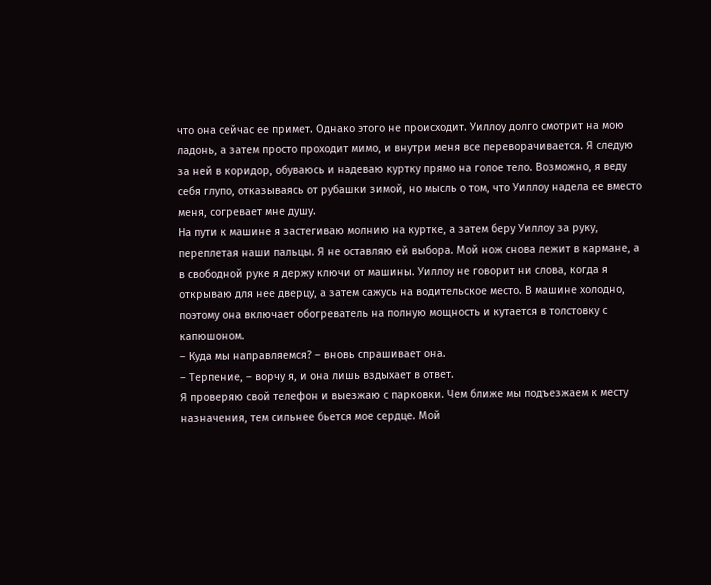что она сейчас ее примет. Однако этого не происходит. Уиллоу долго смотрит на мою ладонь, а затем просто проходит мимо, и внутри меня все переворачивается. Я следую за ней в коридор, обуваюсь и надеваю куртку прямо на голое тело. Возможно, я веду себя глупо, отказываясь от рубашки зимой, но мысль о том, что Уиллоу надела ее вместо меня, согревает мне душу.
На пути к машине я застегиваю молнию на куртке, а затем беру Уиллоу за руку, переплетая наши пальцы. Я не оставляю ей выбора. Мой нож снова лежит в кармане, а в свободной руке я держу ключи от машины. Уиллоу не говорит ни слова, когда я открываю для нее дверцу, а затем сажусь на водительское место. В машине холодно, поэтому она включает обогреватель на полную мощность и кутается в толстовку с капюшоном.
– Куда мы направляемся? – вновь спрашивает она.
– Терпение, – ворчу я, и она лишь вздыхает в ответ.
Я проверяю свой телефон и выезжаю с парковки. Чем ближе мы подъезжаем к месту назначения, тем сильнее бьется мое сердце. Мой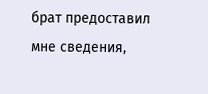брат предоставил мне сведения,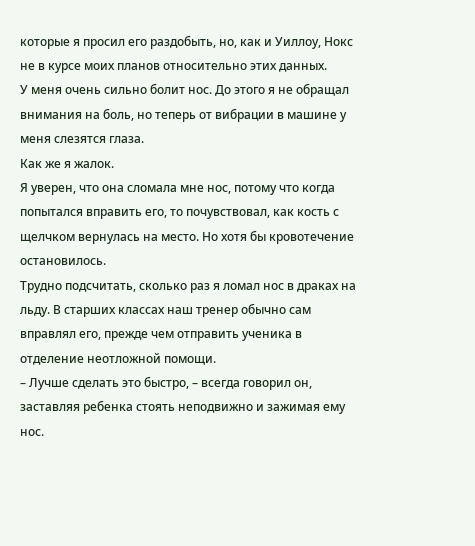которые я просил его раздобыть, но, как и Уиллоу, Нокс не в курсе моих планов относительно этих данных.
У меня очень сильно болит нос. До этого я не обращал внимания на боль, но теперь от вибрации в машине у меня слезятся глаза.
Как же я жалок.
Я уверен, что она сломала мне нос, потому что когда попытался вправить его, то почувствовал, как кость с щелчком вернулась на место. Но хотя бы кровотечение остановилось.
Трудно подсчитать, сколько раз я ломал нос в драках на льду. В старших классах наш тренер обычно сам вправлял его, прежде чем отправить ученика в отделение неотложной помощи.
– Лучше сделать это быстро, – всегда говорил он, заставляя ребенка стоять неподвижно и зажимая ему нос.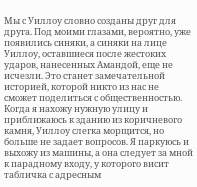Мы с Уиллоу словно созданы друг для друга. Под моими глазами, вероятно, уже появились синяки, а синяки на лице Уиллоу, оставшиеся после жестоких ударов, нанесенных Амандой, еще не исчезли. Это станет замечательной историей, которой никто из нас не сможет поделиться с общественностью.
Когда я нахожу нужную улицу и приближаюсь к зданию из коричневого камня, Уиллоу слегка морщится, но больше не задает вопросов. Я паркуюсь и выхожу из машины, а она следует за мной к парадному входу, у которого висит табличка с адресным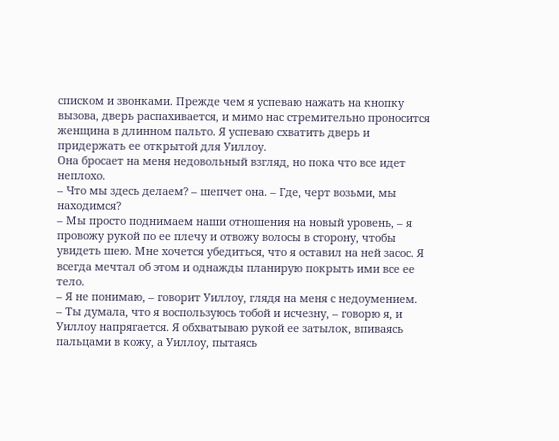списком и звонками. Прежде чем я успеваю нажать на кнопку вызова, дверь распахивается, и мимо нас стремительно проносится женщина в длинном пальто. Я успеваю схватить дверь и придержать ее открытой для Уиллоу.
Она бросает на меня недовольный взгляд, но пока что все идет неплохо.
– Что мы здесь делаем? – шепчет она. – Где, черт возьми, мы находимся?
– Мы просто поднимаем наши отношения на новый уровень, – я провожу рукой по ее плечу и отвожу волосы в сторону, чтобы увидеть шею. Мне хочется убедиться, что я оставил на ней засос. Я всегда мечтал об этом и однажды планирую покрыть ими все ее тело.
– Я не понимаю, – говорит Уиллоу, глядя на меня с недоумением.
– Ты думала, что я воспользуюсь тобой и исчезну, – говорю я, и Уиллоу напрягается. Я обхватываю рукой ее затылок, впиваясь пальцами в кожу, а Уиллоу, пытаясь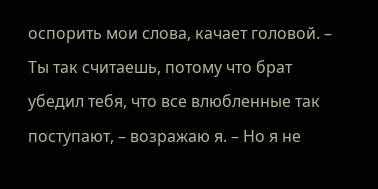оспорить мои слова, качает головой. – Ты так считаешь, потому что брат убедил тебя, что все влюбленные так поступают, – возражаю я. – Но я не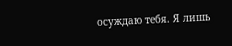осуждаю тебя. Я лишь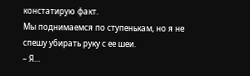констатирую факт.
Мы поднимаемся по ступенькам, но я не спешу убирать руку с ее шеи.
– Я…